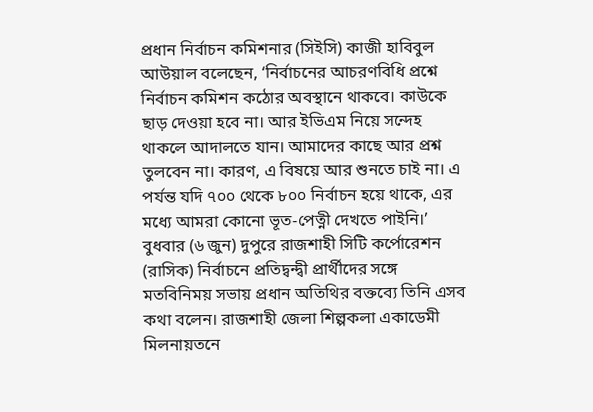প্রধান নির্বাচন কমিশনার (সিইসি) কাজী হাবিবুল আউয়াল বলেছেন, ‘নির্বাচনের আচরণবিধি প্রশ্নে নির্বাচন কমিশন কঠোর অবস্থানে থাকবে। কাউকে ছাড় দেওয়া হবে না। আর ইভিএম নিয়ে সন্দেহ থাকলে আদালতে যান। আমাদের কাছে আর প্রশ্ন তুলবেন না। কারণ, এ বিষয়ে আর শুনতে চাই না। এ পর্যন্ত যদি ৭০০ থেকে ৮০০ নির্বাচন হয়ে থাকে, এর মধ্যে আমরা কোনো ভূত-পেত্নী দেখতে পাইনি।’ বুধবার (৬ জুন) দুপুরে রাজশাহী সিটি কর্পোরেশন (রাসিক) নির্বাচনে প্রতিদ্বন্দ্বী প্রার্থীদের সঙ্গে মতবিনিময় সভায় প্রধান অতিথির বক্তব্যে তিনি এসব কথা বলেন। রাজশাহী জেলা শিল্পকলা একাডেমী মিলনায়তনে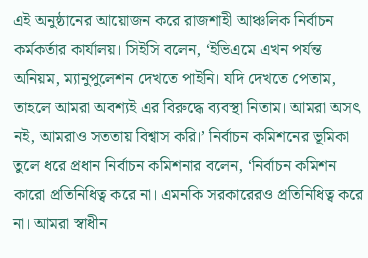এই অনুষ্ঠানের আয়োজন করে রাজশাহী আঞ্চলিক নির্বাচন কর্মকর্তার কার্যালয়। সিইসি বলেন, ‘ইভিএমে এখন পর্যন্ত অনিয়ম, ম্যানুপুলেশন দেখতে পাইনি। যদি দেখতে পেতাম, তাহলে আমরা অবশ্যই এর বিরুদ্ধে ব্যবস্থা নিতাম। আমরা অসৎ নই, আমরাও সততায় বিশ্বাস করি।’ নির্বাচন কমিশনের ভূমিকা তুলে ধরে প্রধান নির্বাচন কমিশনার বলেন, ‘নির্বাচন কমিশন কারো প্রতিনিধিত্ব করে না। এমনকি সরকারেরও প্রতিনিধিত্ব করে না। আমরা স্বাধীন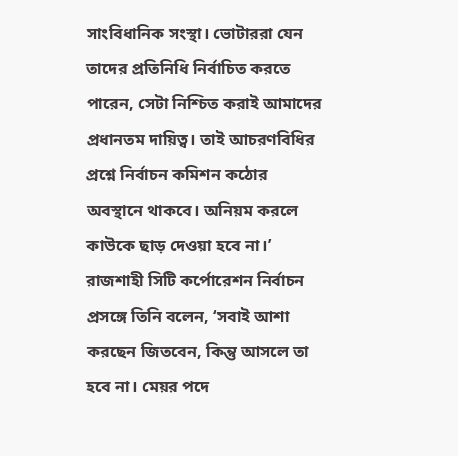সাংবিধানিক সংস্থা। ভোটাররা যেন তাদের প্রতিনিধি নির্বাচিত করতে পারেন, সেটা নিশ্চিত করাই আমাদের প্রধানতম দায়িত্ব। তাই আচরণবিধির প্রশ্নে নির্বাচন কমিশন কঠোর অবস্থানে থাকবে। অনিয়ম করলে কাউকে ছাড় দেওয়া হবে না।’ রাজশাহী সিটি কর্পোরেশন নির্বাচন প্রসঙ্গে তিনি বলেন, ‘সবাই আশা করছেন জিতবেন, কিন্তু আসলে তা হবে না। মেয়র পদে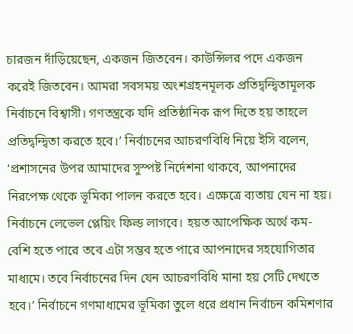চারজন দাঁড়িয়েছেন, একজন জিতবেন। কাউন্সিলর পদে একজন করেই জিতবেন। আমরা সবসময় অংশগ্রহনমূলক প্রতিদ্বন্দ্বিতামূলক নির্বাচনে বিশ্বাসী। গণতন্ত্রকে যদি প্রতিষ্ঠানিক রূপ দিতে হয় তাহলে প্রতিদ্বন্দ্বিতা করতে হবে।’ নির্বাচনের আচরণবিধি নিয়ে ইসি বলেন, ‘প্রশাসনের উপর আমাদের সুস্পষ্ট নির্দেশনা থাকবে, আপনাদের নিরপেক্ষ থেকে ভূমিকা পালন করতে হবে। এক্ষেত্রে ব্যতায় যেন না হয়। নির্বাচনে লেভেল প্লেয়িং ফিল্ড লাগবে। হয়ত আপেক্ষিক অর্থে কম-বেশি হতে পারে তবে এটা সম্ভব হতে পারে আপনাদের সহযোগিতার মাধ্যমে। তবে নির্বাচনের দিন যেন আচরণবিধি মানা হয় সেটি দেখতে হবে।’ নির্বাচনে গণমাধ্যমের ভূমিকা তুলে ধরে প্রধান নির্বাচন কমিশণার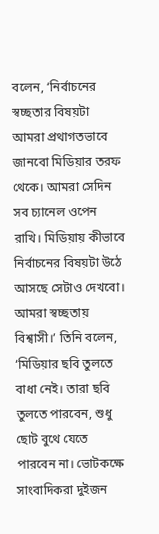বলেন, ‘নির্বাচনের স্বচ্ছতার বিষয়টা আমরা প্রথাগতভাবে জানবো মিডিয়ার তরফ থেকে। আমরা সেদিন সব চ্যানেল ওপেন রাখি। মিডিয়ায় কীভাবে নির্বাচনের বিষয়টা উঠে আসছে সেটাও দেখবো। আমরা স্বচ্ছতায় বিশ্বাসী।’ তিনি বলেন, ‘মিডিয়ার ছবি তুলতে বাধা নেই। তারা ছবি তুলতে পারবেন, শুধু ছোট বুথে যেতে পারবেন না। ভোটকক্ষে সাংবাদিকরা দুইজন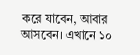করে যাবেন, আবার আসবেন। এখানে ১০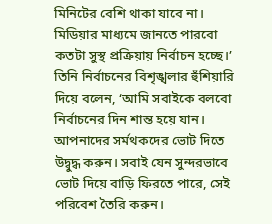মিনিটের বেশি থাকা যাবে না। মিডিয়ার মাধ্যমে জানতে পারবো কতটা সুস্থ প্রক্রিয়ায় নির্বাচন হচ্ছে।’ তিনি নির্বাচনের বিশৃঙ্খলার হুঁশিয়ারি দিয়ে বলেন, ‘আমি সবাইকে বলবো নির্বাচনের দিন শান্ত হয়ে যান। আপনাদের সর্মথকদের ভোট দিতে উদ্বুদ্ধ করুন। সবাই যেন সুন্দরভাবে ভোট দিয়ে বাড়ি ফিরতে পারে, সেই পরিবেশ তৈরি করুন।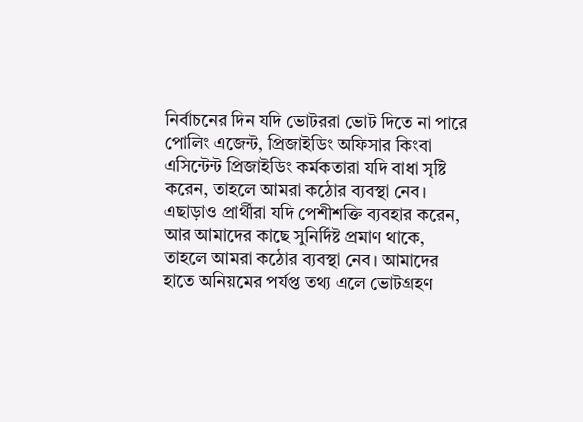নির্বাচনের দিন যদি ভোটররা ভোট দিতে না পারে পোলিং এজেন্ট, প্রিজাইডিং অফিসার কিংবা এসিন্টেন্ট প্রিজাইডিং কর্মকতারা যদি বাধা সৃষ্টি করেন, তাহলে আমরা কঠোর ব্যবস্থা নেব। এছাড়াও প্রার্থীরা যদি পেশীশক্তি ব্যবহার করেন, আর আমাদের কাছে সুনির্দিষ্ট প্রমাণ থাকে, তাহলে আমরা কঠোর ব্যবস্থা নেব। আমাদের হাতে অনিয়মের পর্যপ্ত তথ্য এলে ভোটগ্রহণ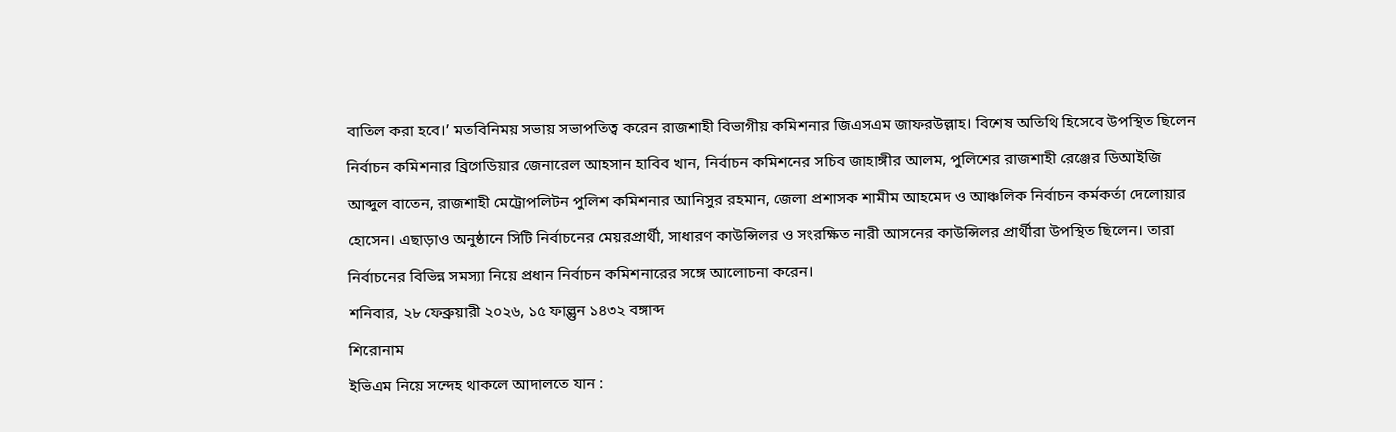বাতিল করা হবে।’ মতবিনিময় সভায় সভাপতিত্ব করেন রাজশাহী বিভাগীয় কমিশনার জিএসএম জাফরউল্লাহ। বিশেষ অতিথি হিসেবে উপস্থিত ছিলেন নির্বাচন কমিশনার ব্রিগেডিয়ার জেনারেল আহসান হাবিব খান, নির্বাচন কমিশনের সচিব জাহাঙ্গীর আলম, পুলিশের রাজশাহী রেঞ্জের ডিআইজি আব্দুল বাতেন, রাজশাহী মেট্রোপলিটন পুলিশ কমিশনার আনিসুর রহমান, জেলা প্রশাসক শামীম আহমেদ ও আঞ্চলিক নির্বাচন কর্মকর্তা দেলোয়ার হোসেন। এছাড়াও অনুষ্ঠানে সিটি নির্বাচনের মেয়রপ্রার্থী, সাধারণ কাউন্সিলর ও সংরক্ষিত নারী আসনের কাউন্সিলর প্রার্থীরা উপস্থিত ছিলেন। তারা নির্বাচনের বিভিন্ন সমস্যা নিয়ে প্রধান নির্বাচন কমিশনারের সঙ্গে আলোচনা করেন।
শনিবার, ২৮ ফেব্রুয়ারী ২০২৬, ১৫ ফাল্গুন ১৪৩২ বঙ্গাব্দ
শিরোনাম
ইভিএম নিয়ে সন্দেহ থাকলে আদালতে যান :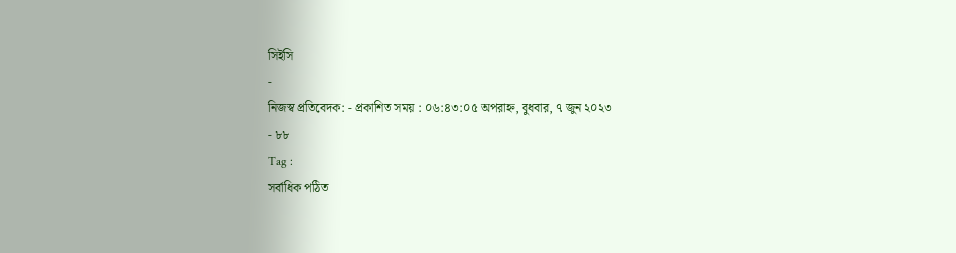সিইসি
-
নিজস্ব প্রতিবেদক: - প্রকাশিত সময় : ০৬:৪৩:০৫ অপরাহ্ন, বুধবার, ৭ জুন ২০২৩
- ৮৮
Tag :
সর্বাধিক পঠিত